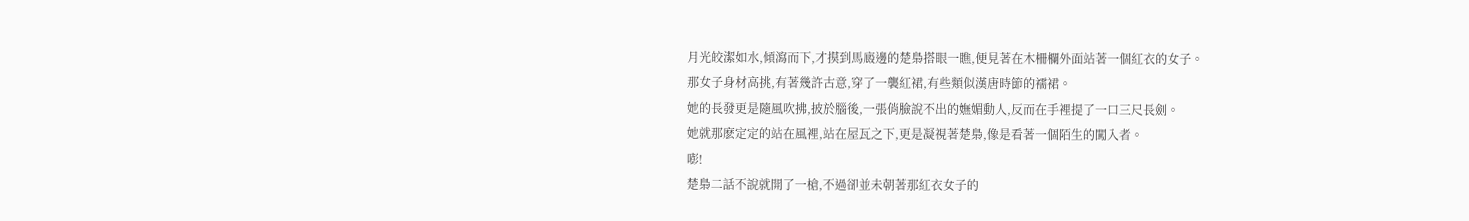月光皎潔如水,傾瀉而下,才摸到馬廄邊的楚梟搭眼一瞧,便見著在木柵欄外面站著一個紅衣的女子。
那女子身材高挑,有著幾許古意,穿了一襲紅裙,有些類似漢唐時節的襦裙。
她的長發更是隨風吹拂,披於腦後,一張俏臉說不出的嫵媚動人,反而在手裡提了一口三尺長劍。
她就那麽定定的站在風裡,站在屋瓦之下,更是凝視著楚梟,像是看著一個陌生的闖入者。
嘭!
楚梟二話不說就開了一槍,不過卻並未朝著那紅衣女子的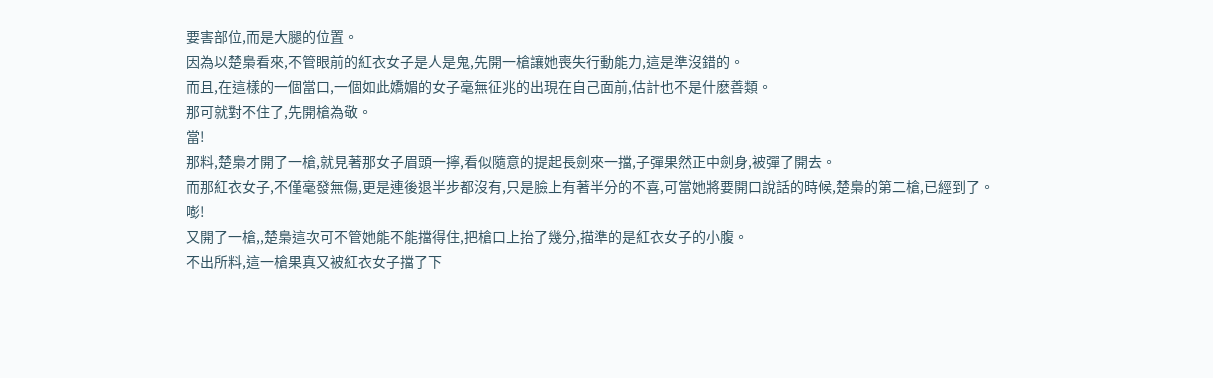要害部位,而是大腿的位置。
因為以楚梟看來,不管眼前的紅衣女子是人是鬼,先開一槍讓她喪失行動能力,這是準沒錯的。
而且,在這樣的一個當口,一個如此嬌媚的女子毫無征兆的出現在自己面前,估計也不是什麽善類。
那可就對不住了,先開槍為敬。
當!
那料,楚梟才開了一槍,就見著那女子眉頭一擰,看似隨意的提起長劍來一擋,子彈果然正中劍身,被彈了開去。
而那紅衣女子,不僅毫發無傷,更是連後退半步都沒有,只是臉上有著半分的不喜,可當她將要開口說話的時候,楚梟的第二槍,已經到了。
嘭!
又開了一槍,,楚梟這次可不管她能不能擋得住,把槍口上抬了幾分,描準的是紅衣女子的小腹。
不出所料,這一槍果真又被紅衣女子擋了下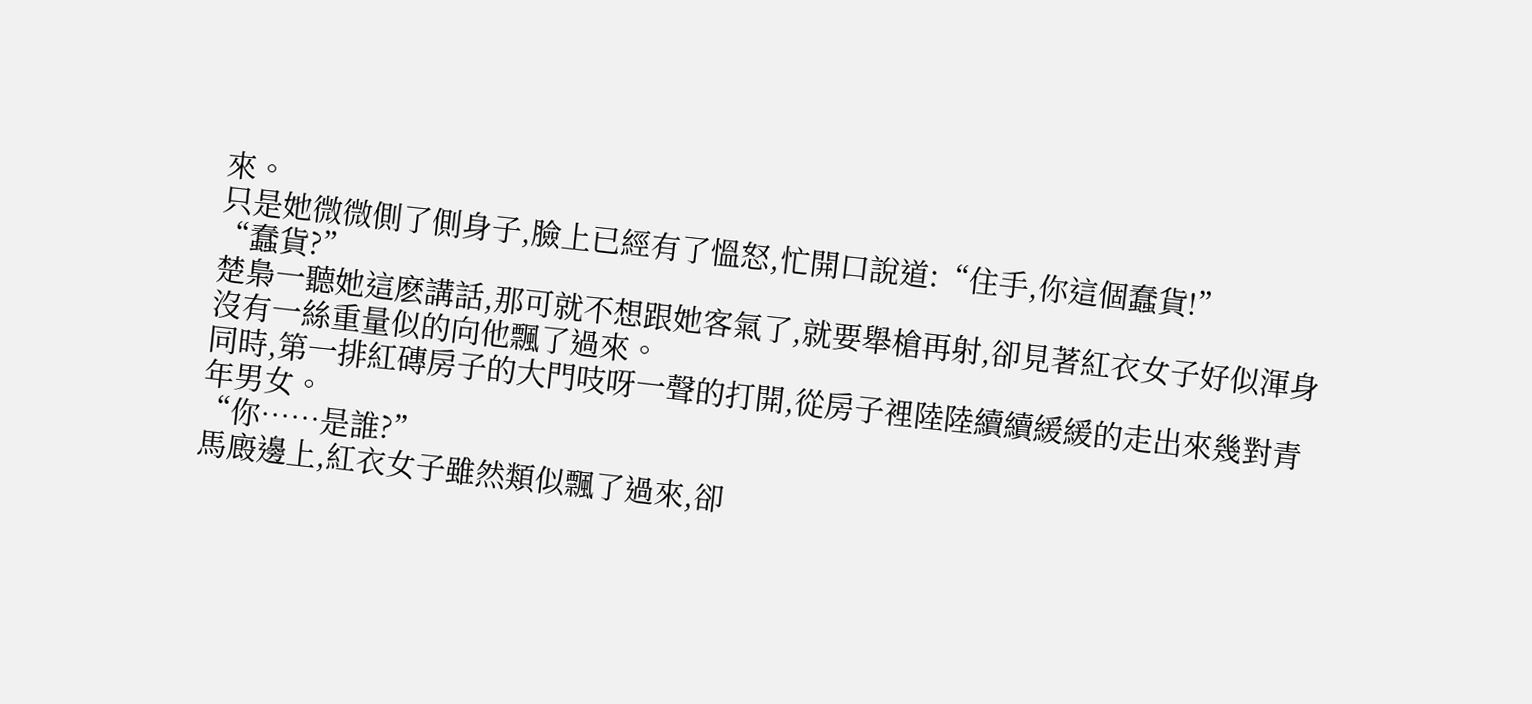來。
只是她微微側了側身子,臉上已經有了慍怒,忙開口說道:“住手,你這個蠢貨!”
“蠢貨?”
楚梟一聽她這麽講話,那可就不想跟她客氣了,就要舉槍再射,卻見著紅衣女子好似渾身沒有一絲重量似的向他飄了過來。
同時,第一排紅磚房子的大門吱呀一聲的打開,從房子裡陸陸續續緩緩的走出來幾對青年男女。
“你……是誰?”
馬廄邊上,紅衣女子雖然類似飄了過來,卻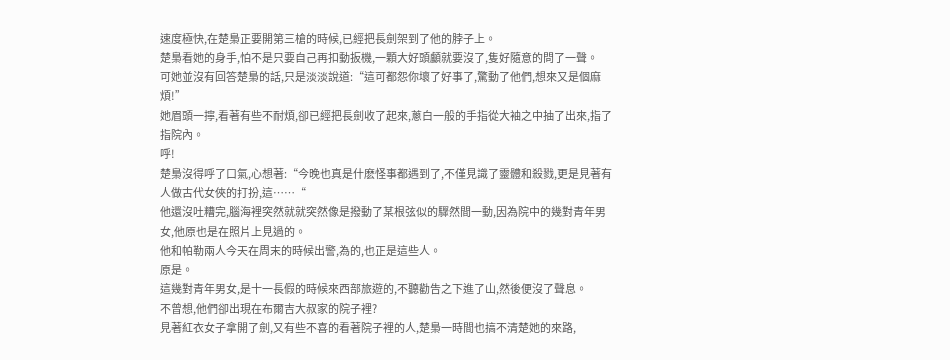速度極快,在楚梟正要開第三槍的時候,已經把長劍架到了他的脖子上。
楚梟看她的身手,怕不是只要自己再扣動扳機,一顆大好頭顱就要沒了,隻好隨意的問了一聲。
可她並沒有回答楚梟的話,只是淡淡說道:“這可都怨你壞了好事了,驚動了他們,想來又是個麻煩!”
她眉頭一擰,看著有些不耐煩,卻已經把長劍收了起來,蔥白一般的手指從大袖之中抽了出來,指了指院內。
呼!
楚梟沒得呼了口氣,心想著:“今晚也真是什麽怪事都遇到了,不僅見識了靈體和殺戮,更是見著有人做古代女俠的打扮,這……“
他還沒吐糟完,腦海裡突然就就突然像是撥動了某根弦似的驟然間一動,因為院中的幾對青年男女,他原也是在照片上見過的。
他和帕勒兩人今天在周末的時候出警,為的,也正是這些人。
原是。
這幾對青年男女,是十一長假的時候來西部旅遊的,不聽勸告之下進了山,然後便沒了聲息。
不曾想,他們卻出現在布爾吉大叔家的院子裡?
見著紅衣女子拿開了劍,又有些不喜的看著院子裡的人,楚梟一時間也搞不清楚她的來路,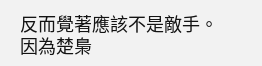反而覺著應該不是敵手。
因為楚梟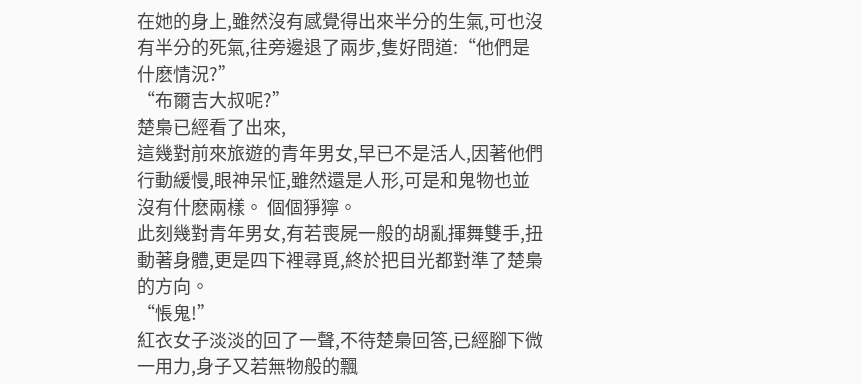在她的身上,雖然沒有感覺得出來半分的生氣,可也沒有半分的死氣,往旁邊退了兩步,隻好問道:“他們是什麽情況?”
“布爾吉大叔呢?”
楚梟已經看了出來,
這幾對前來旅遊的青年男女,早已不是活人,因著他們行動緩慢,眼神呆怔,雖然還是人形,可是和鬼物也並沒有什麽兩樣。 個個猙獰。
此刻幾對青年男女,有若喪屍一般的胡亂揮舞雙手,扭動著身體,更是四下裡尋覓,終於把目光都對準了楚梟的方向。
“悵鬼!”
紅衣女子淡淡的回了一聲,不待楚梟回答,已經腳下微一用力,身子又若無物般的飄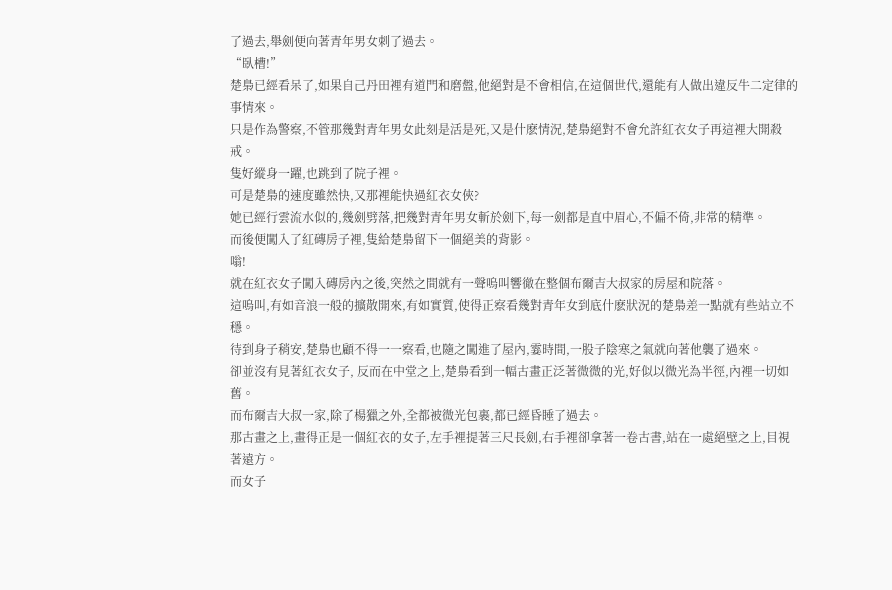了過去,舉劍便向著青年男女刺了過去。
“臥槽!”
楚梟已經看呆了,如果自己丹田裡有道門和磨盤,他絕對是不會相信,在這個世代,還能有人做出違反牛二定律的事情來。
只是作為警察,不管那幾對青年男女此刻是活是死,又是什麽情況,楚梟絕對不會允許紅衣女子再這裡大開殺戒。
隻好縱身一躍,也跳到了院子裡。
可是楚梟的速度雖然快,又那裡能快過紅衣女俠?
她已經行雲流水似的,幾劍劈落,把幾對青年男女斬於劍下,每一劍都是直中眉心,不偏不倚,非常的精準。
而後便闖入了紅磚房子裡,隻給楚梟留下一個絕美的背影。
嗡!
就在紅衣女子闖入磚房內之後,突然之間就有一聲嗚叫響徹在整個布爾吉大叔家的房屋和院落。
這嗚叫,有如音浪一般的擴散開來,有如實質,使得正察看幾對青年女到底什麽狀況的楚梟差一點就有些站立不穩。
待到身子稍安,楚梟也顧不得一一察看,也隨之闖進了屋內,霎時間,一股子陰寒之氣就向著他襲了過來。
卻並沒有見著紅衣女子, 反而在中堂之上,楚梟看到一幅古畫正泛著微微的光,好似以微光為半徑,內裡一切如舊。
而布爾吉大叔一家,除了楊獵之外,全都被微光包裹,都已經昏睡了過去。
那古畫之上,畫得正是一個紅衣的女子,左手裡提著三尺長劍,右手裡卻拿著一卷古書,站在一處絕壁之上,目視著遠方。
而女子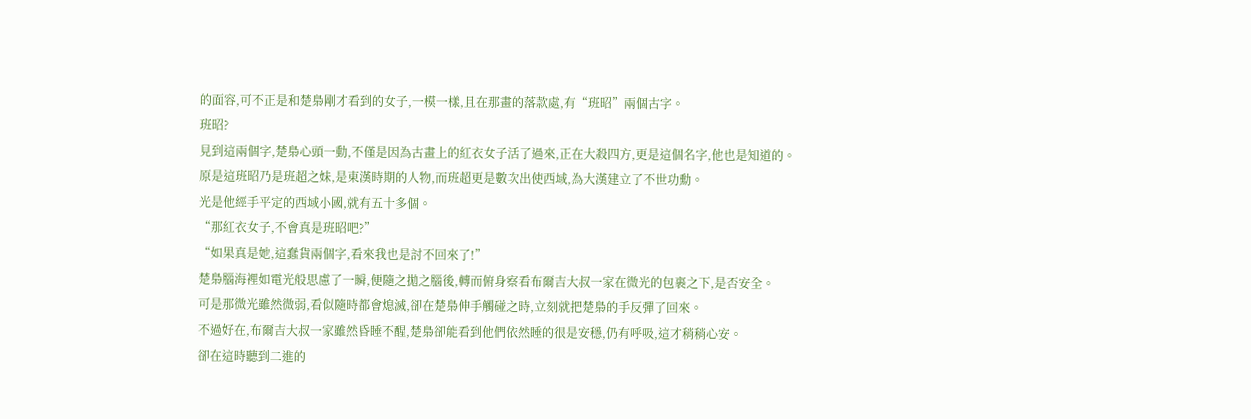的面容,可不正是和楚梟剛才看到的女子,一模一樣,且在那畫的落款處,有“班昭”兩個古字。
班昭?
見到這兩個字,楚梟心頭一動,不僅是因為古畫上的紅衣女子活了過來,正在大殺四方,更是這個名字,他也是知道的。
原是這班昭乃是班超之妹,是東漢時期的人物,而班超更是數次出使西域,為大漢建立了不世功勳。
光是他經手平定的西域小國,就有五十多個。
“那紅衣女子,不會真是班昭吧?”
“如果真是她,這蠢貨兩個字,看來我也是討不回來了!”
楚梟腦海裡如電光般思慮了一瞬,便隨之拋之腦後,轉而俯身察看布爾吉大叔一家在微光的包裹之下,是否安全。
可是那微光雖然微弱,看似隨時都會熄滅,卻在楚梟伸手觸碰之時,立刻就把楚梟的手反彈了回來。
不過好在,布爾吉大叔一家雖然昏睡不醒,楚梟卻能看到他們依然睡的很是安穩,仍有呼吸,這才稍稍心安。
卻在這時聽到二進的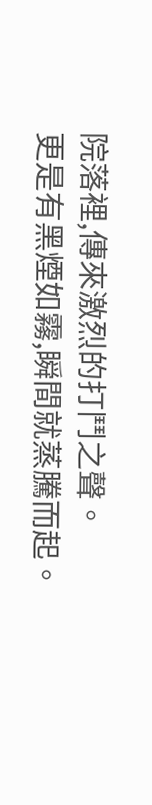院落裡,傳來激烈的打鬥之聲。
更是有黑煙如霧,瞬間就蒸騰而起。